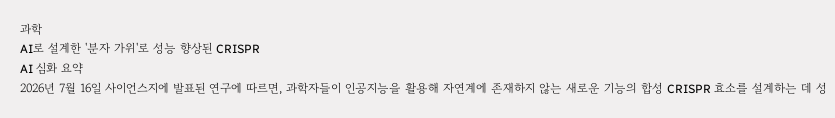과학
AI로 설계한 '분자 가위'로 성능 향상된 CRISPR
AI 심화 요약
2026년 7월 16일 사이언스지에 발표된 연구에 따르면, 과학자들이 인공지능을 활용해 자연계에 존재하지 않는 새로운 기능의 합성 CRISPR 효소를 설계하는 데 성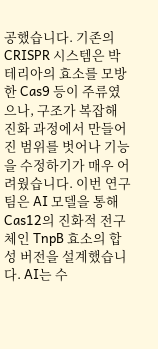공했습니다. 기존의 CRISPR 시스템은 박테리아의 효소를 모방한 Cas9 등이 주류였으나, 구조가 복잡해 진화 과정에서 만들어진 범위를 벗어나 기능을 수정하기가 매우 어려웠습니다. 이번 연구팀은 AI 모델을 통해 Cas12의 진화적 전구체인 TnpB 효소의 합성 버전을 설계했습니다. AI는 수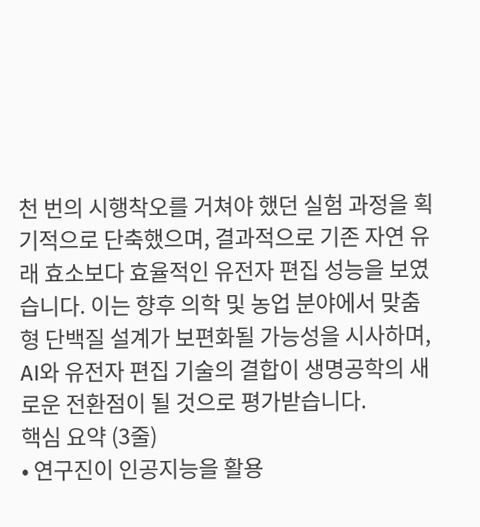천 번의 시행착오를 거쳐야 했던 실험 과정을 획기적으로 단축했으며, 결과적으로 기존 자연 유래 효소보다 효율적인 유전자 편집 성능을 보였습니다. 이는 향후 의학 및 농업 분야에서 맞춤형 단백질 설계가 보편화될 가능성을 시사하며, AI와 유전자 편집 기술의 결합이 생명공학의 새로운 전환점이 될 것으로 평가받습니다.
핵심 요약 (3줄)
• 연구진이 인공지능을 활용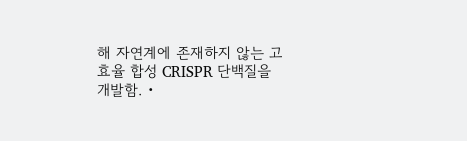해 자연계에 존재하지 않는 고효율 합성 CRISPR 단백질을 개발함. •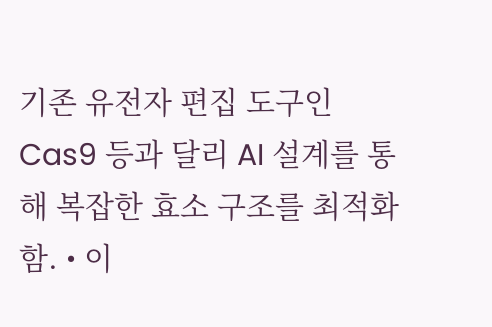기존 유전자 편집 도구인 Cas9 등과 달리 AI 설계를 통해 복잡한 효소 구조를 최적화함. • 이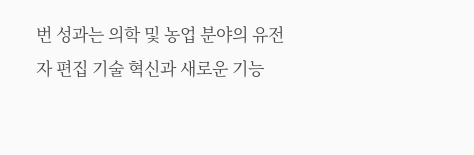번 성과는 의학 및 농업 분야의 유전자 편집 기술 혁신과 새로운 기능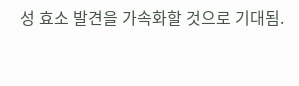성 효소 발견을 가속화할 것으로 기대됨.